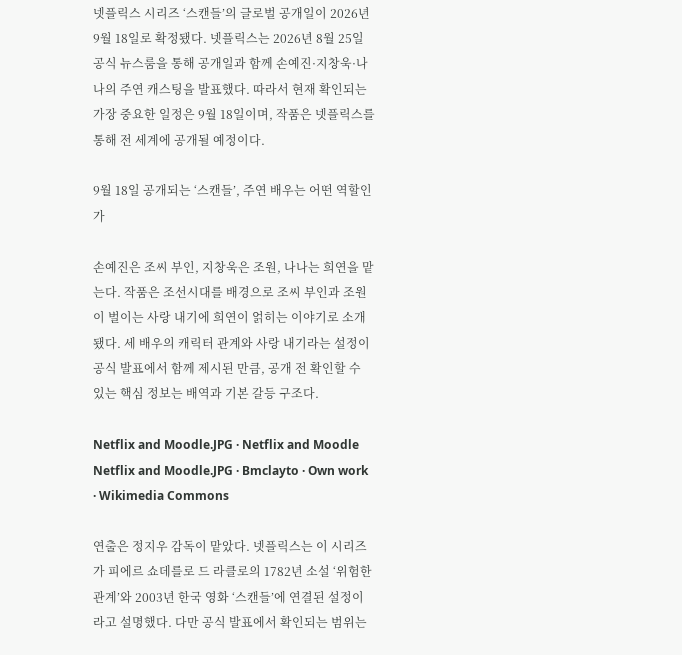넷플릭스 시리즈 ‘스캔들’의 글로벌 공개일이 2026년 9월 18일로 확정됐다. 넷플릭스는 2026년 8월 25일 공식 뉴스룸을 통해 공개일과 함께 손예진·지창욱·나나의 주연 캐스팅을 발표했다. 따라서 현재 확인되는 가장 중요한 일정은 9월 18일이며, 작품은 넷플릭스를 통해 전 세계에 공개될 예정이다.

9월 18일 공개되는 ‘스캔들’, 주연 배우는 어떤 역할인가

손예진은 조씨 부인, 지창욱은 조원, 나나는 희연을 맡는다. 작품은 조선시대를 배경으로 조씨 부인과 조원이 벌이는 사랑 내기에 희연이 얽히는 이야기로 소개됐다. 세 배우의 캐릭터 관계와 사랑 내기라는 설정이 공식 발표에서 함께 제시된 만큼, 공개 전 확인할 수 있는 핵심 정보는 배역과 기본 갈등 구조다.

Netflix and Moodle.JPG · Netflix and Moodle
Netflix and Moodle.JPG · Bmclayto · Own work · Wikimedia Commons

연출은 정지우 감독이 맡았다. 넷플릭스는 이 시리즈가 피에르 쇼데를로 드 라클로의 1782년 소설 ‘위험한 관계’와 2003년 한국 영화 ‘스캔들’에 연결된 설정이라고 설명했다. 다만 공식 발표에서 확인되는 범위는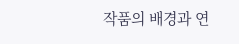작품의 배경과 연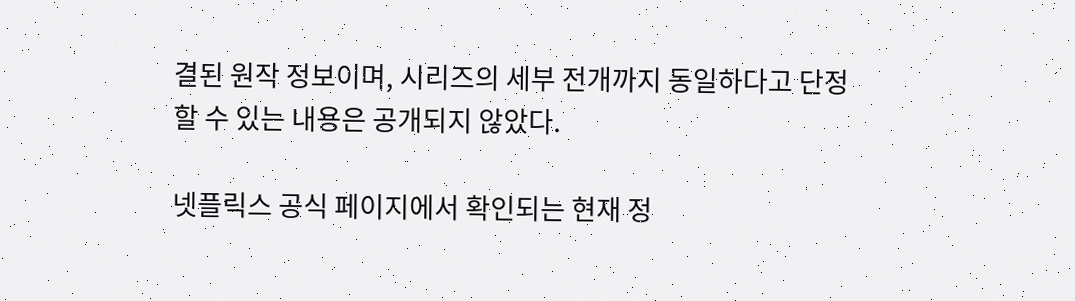결된 원작 정보이며, 시리즈의 세부 전개까지 동일하다고 단정할 수 있는 내용은 공개되지 않았다.

넷플릭스 공식 페이지에서 확인되는 현재 정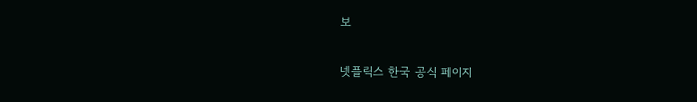보

넷플릭스 한국 공식 페이지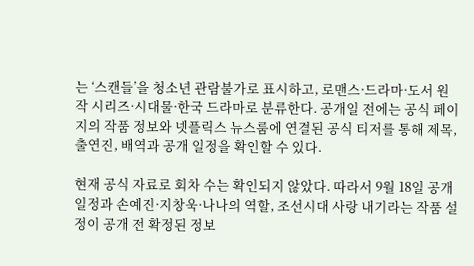는 ‘스캔들’을 청소년 관람불가로 표시하고, 로맨스·드라마·도서 원작 시리즈·시대물·한국 드라마로 분류한다. 공개일 전에는 공식 페이지의 작품 정보와 넷플릭스 뉴스룸에 연결된 공식 티저를 통해 제목, 출연진, 배역과 공개 일정을 확인할 수 있다.

현재 공식 자료로 회차 수는 확인되지 않았다. 따라서 9월 18일 공개 일정과 손예진·지창욱·나나의 역할, 조선시대 사랑 내기라는 작품 설정이 공개 전 확정된 정보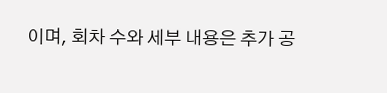이며, 회차 수와 세부 내용은 추가 공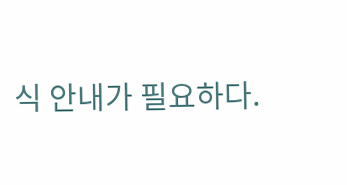식 안내가 필요하다.